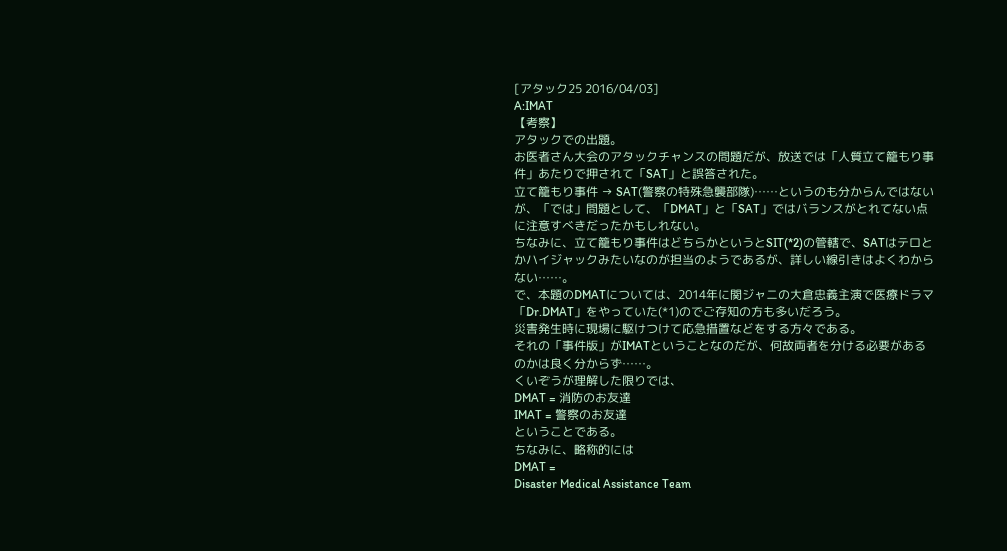[アタック25 2016/04/03]
A:IMAT
【考察】
アタックでの出題。
お医者さん大会のアタックチャンスの問題だが、放送では「人質立て籠もり事件」あたりで押されて「SAT」と誤答された。
立て籠もり事件 → SAT(警察の特殊急襲部隊)……というのも分からんではないが、「では」問題として、「DMAT」と「SAT」ではバランスがとれてない点に注意すべきだったかもしれない。
ちなみに、立て籠もり事件はどちらかというとSIT(*2)の管轄で、SATはテロとかハイジャックみたいなのが担当のようであるが、詳しい線引きはよくわからない……。
で、本題のDMATについては、2014年に関ジャニの大倉忠義主演で医療ドラマ「Dr.DMAT」をやっていた(*1)のでご存知の方も多いだろう。
災害発生時に現場に駆けつけて応急措置などをする方々である。
それの「事件版」がIMATということなのだが、何故両者を分ける必要があるのかは良く分からず……。
くいぞうが理解した限りでは、
DMAT = 消防のお友達
IMAT = 警察のお友達
ということである。
ちなみに、略称的には
DMAT =
Disaster Medical Assistance Team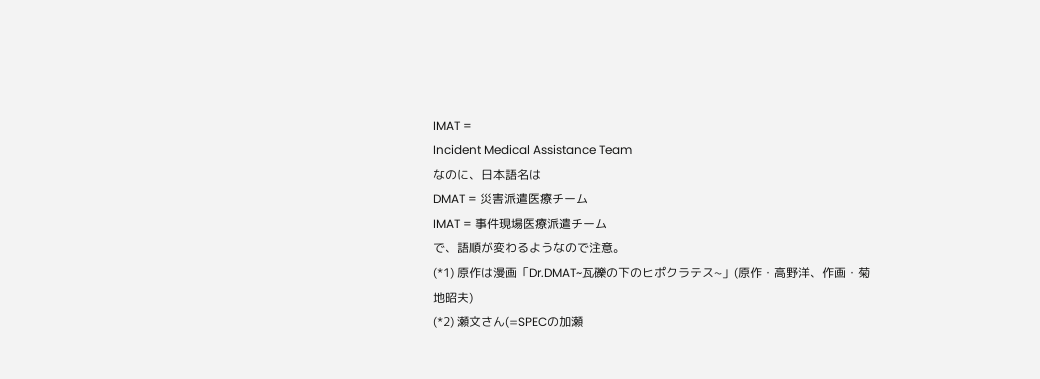IMAT =
Incident Medical Assistance Team
なのに、日本語名は
DMAT = 災害派遣医療チーム
IMAT = 事件現場医療派遣チーム
で、語順が変わるようなので注意。
(*1) 原作は漫画「Dr.DMAT~瓦礫の下のヒポクラテス~」(原作・高野洋、作画・菊地昭夫)
(*2) 瀬文さん(=SPECの加瀬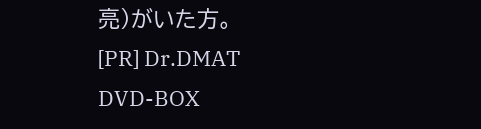亮)がいた方。
[PR] Dr.DMAT DVD-BOX